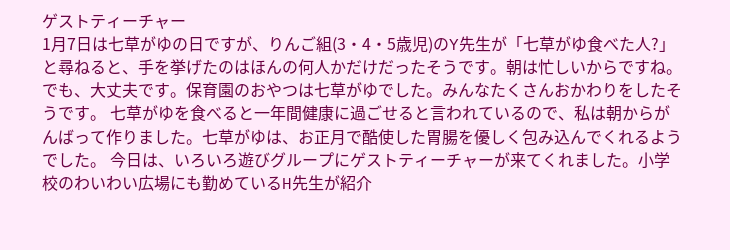ゲストティーチャー
1月7日は七草がゆの日ですが、りんご組(3・4・5歳児)のY先生が「七草がゆ食べた人?」と尋ねると、手を挙げたのはほんの何人かだけだったそうです。朝は忙しいからですね。でも、大丈夫です。保育園のおやつは七草がゆでした。みんなたくさんおかわりをしたそうです。 七草がゆを食べると一年間健康に過ごせると言われているので、私は朝からがんばって作りました。七草がゆは、お正月で酷使した胃腸を優しく包み込んでくれるようでした。 今日は、いろいろ遊びグループにゲストティーチャーが来てくれました。小学校のわいわい広場にも勤めているH先生が紹介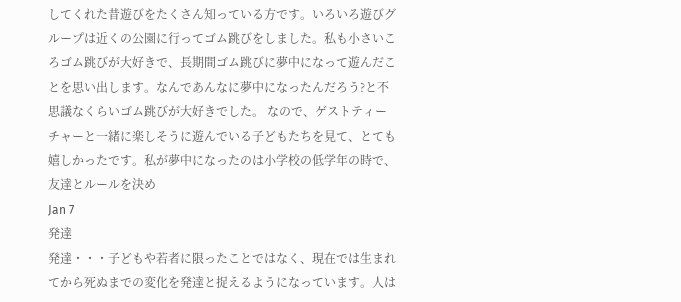してくれた昔遊びをたくさん知っている方です。いろいろ遊びグループは近くの公園に行ってゴム跳びをしました。私も小さいころゴム跳びが大好きで、長期間ゴム跳びに夢中になって遊んだことを思い出します。なんであんなに夢中になったんだろう?と不思議なくらいゴム跳びが大好きでした。 なので、ゲストティーチャーと一緒に楽しそうに遊んでいる子どもたちを見て、とても嬉しかったです。私が夢中になったのは小学校の低学年の時で、友達とルールを決め
Jan 7
発達
発達・・・子どもや若者に限ったことではなく、現在では生まれてから死ぬまでの変化を発達と捉えるようになっています。人は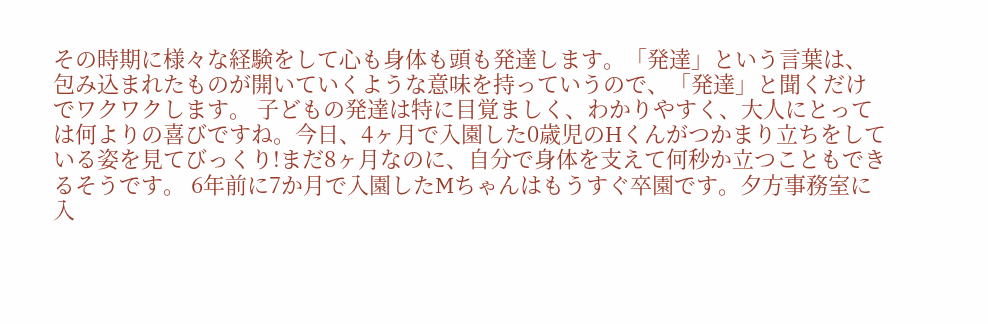その時期に様々な経験をして心も身体も頭も発達します。「発達」という言葉は、包み込まれたものが開いていくような意味を持っていうので、「発達」と聞くだけでワクワクします。 子どもの発達は特に目覚ましく、わかりやすく、大人にとっては何よりの喜びですね。今日、4ヶ月で入園した0歳児のHくんがつかまり立ちをしている姿を見てびっくり!まだ8ヶ月なのに、自分で身体を支えて何秒か立つこともできるそうです。 6年前に7か月で入園したMちゃんはもうすぐ卒園です。夕方事務室に入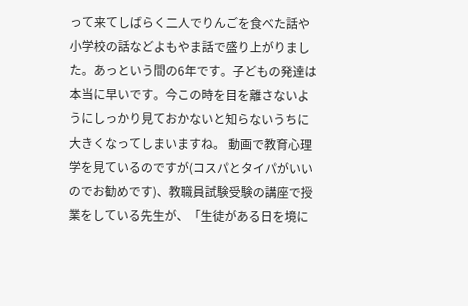って来てしばらく二人でりんごを食べた話や小学校の話などよもやま話で盛り上がりました。あっという間の6年です。子どもの発達は本当に早いです。今この時を目を離さないようにしっかり見ておかないと知らないうちに大きくなってしまいますね。 動画で教育心理学を見ているのですが(コスパとタイパがいいのでお勧めです)、教職員試験受験の講座で授業をしている先生が、「生徒がある日を境に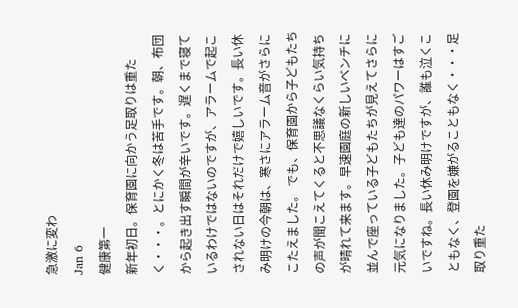急激に変わ
Jan 6
健康第一
新年初日。保育園に向かう足取りは重たく・・・。とにかく冬は苦手です。朝、布団から起き出す瞬間が辛いです。遅くまで寝ているわけではないのですが、アラームで起こされない日はそれだけで嬉しいです。長い休み明けの今朝は、寒さにアラーム音がさらにこたえました。 でも、保育園から子どもたちの声が聞こえてくると不思議なくらい気持ちが晴れて来ます。早速園庭の新しいベンチに並んで座っている子どもたちが見えてさらに元気になりました。子ども達のパワーはすごいですね。長い休み明けですが、誰も泣くこともなく、登園を嫌がることもなく・・・足取り重た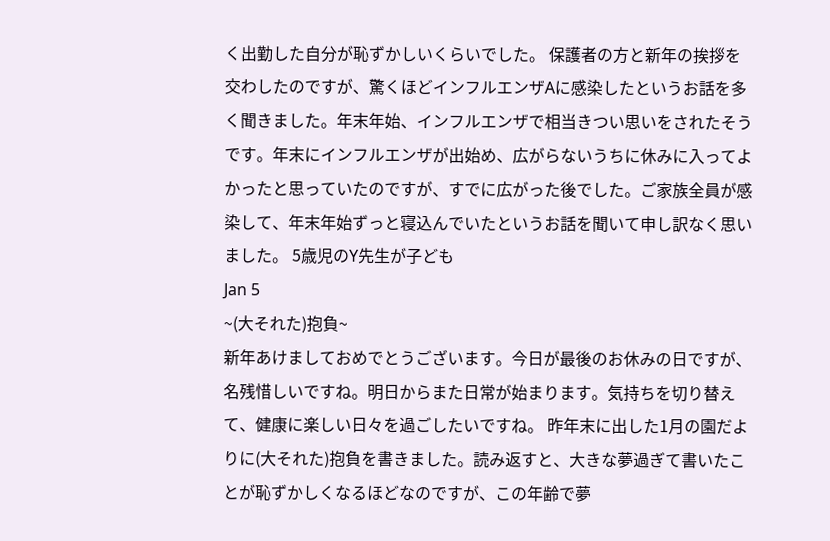く出勤した自分が恥ずかしいくらいでした。 保護者の方と新年の挨拶を交わしたのですが、驚くほどインフルエンザAに感染したというお話を多く聞きました。年末年始、インフルエンザで相当きつい思いをされたそうです。年末にインフルエンザが出始め、広がらないうちに休みに入ってよかったと思っていたのですが、すでに広がった後でした。ご家族全員が感染して、年末年始ずっと寝込んでいたというお話を聞いて申し訳なく思いました。 5歳児のY先生が子ども
Jan 5
~(大それた)抱負~
新年あけましておめでとうございます。今日が最後のお休みの日ですが、名残惜しいですね。明日からまた日常が始まります。気持ちを切り替えて、健康に楽しい日々を過ごしたいですね。 昨年末に出した1月の園だよりに(大それた)抱負を書きました。読み返すと、大きな夢過ぎて書いたことが恥ずかしくなるほどなのですが、この年齢で夢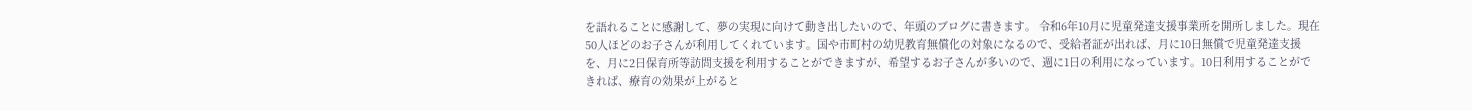を語れることに感謝して、夢の実現に向けて動き出したいので、年頭のブログに書きます。 令和6年10月に児童発達支援事業所を開所しました。現在50人ほどのお子さんが利用してくれています。国や市町村の幼児教育無償化の対象になるので、受給者証が出れば、月に10日無償で児童発達支援を、月に2日保育所等訪問支援を利用することができますが、希望するお子さんが多いので、週に1日の利用になっています。10日利用することができれば、療育の効果が上がると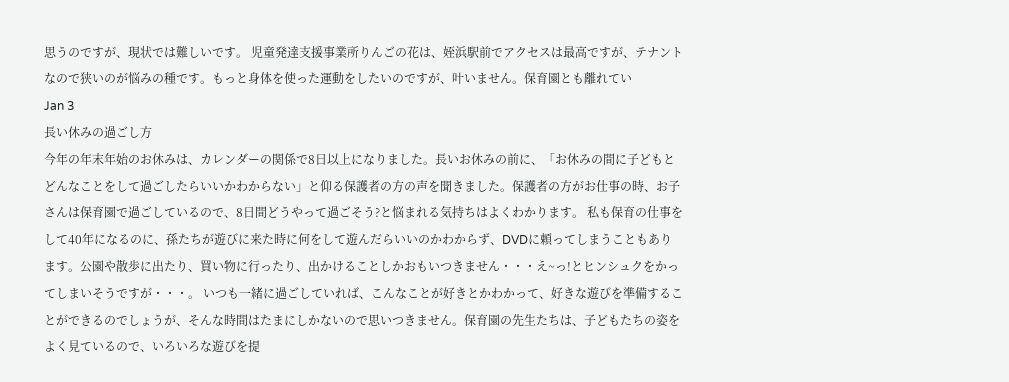思うのですが、現状では難しいです。 児童発達支援事業所りんごの花は、姪浜駅前でアクセスは最高ですが、テナントなので狭いのが悩みの種です。もっと身体を使った運動をしたいのですが、叶いません。保育園とも離れてい
Jan 3
長い休みの過ごし方
今年の年末年始のお休みは、カレンダーの関係で8日以上になりました。長いお休みの前に、「お休みの間に子どもとどんなことをして過ごしたらいいかわからない」と仰る保護者の方の声を聞きました。保護者の方がお仕事の時、お子さんは保育園で過ごしているので、8日間どうやって過ごそう?と悩まれる気持ちはよくわかります。 私も保育の仕事をして40年になるのに、孫たちが遊びに来た時に何をして遊んだらいいのかわからず、DVDに頼ってしまうこともあります。公園や散歩に出たり、買い物に行ったり、出かけることしかおもいつきません・・・え~っ!とヒンシュクをかってしまいそうですが・・・。 いつも一緒に過ごしていれば、こんなことが好きとかわかって、好きな遊びを準備することができるのでしょうが、そんな時間はたまにしかないので思いつきません。保育園の先生たちは、子どもたちの姿をよく見ているので、いろいろな遊びを提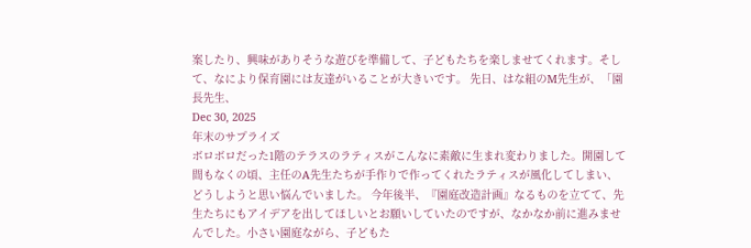案したり、興味がありそうな遊びを準備して、子どもたちを楽しませてくれます。そして、なにより保育園には友達がいることが大きいです。 先日、はな組のM先生が、「園長先生、
Dec 30, 2025
年末のサプライズ
ボロボロだった1階のテラスのラティスがこんなに素敵に生まれ変わりました。開園して間もなくの頃、主任のA先生たちが手作りで作ってくれたラティスが風化してしまい、どうしようと思い悩んでいました。 今年後半、『園庭改造計画』なるものを立てて、先生たちにもアイデアを出してほしいとお願いしていたのですが、なかなか前に進みませんでした。小さい園庭ながら、子どもた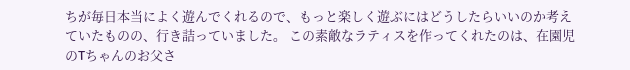ちが毎日本当によく遊んでくれるので、もっと楽しく遊ぶにはどうしたらいいのか考えていたものの、行き詰っていました。 この素敵なラティスを作ってくれたのは、在園児のTちゃんのお父さ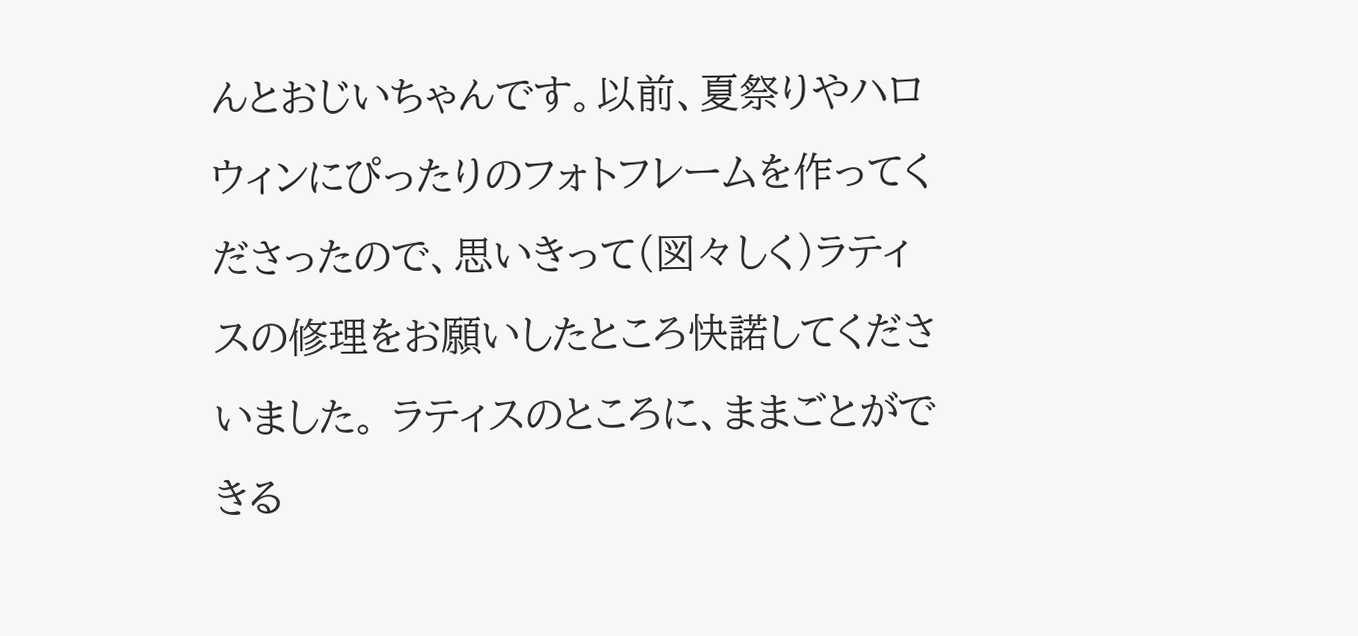んとおじいちゃんです。以前、夏祭りやハロウィンにぴったりのフォトフレームを作ってくださったので、思いきって(図々しく)ラティスの修理をお願いしたところ快諾してくださいました。 ラティスのところに、ままごとができる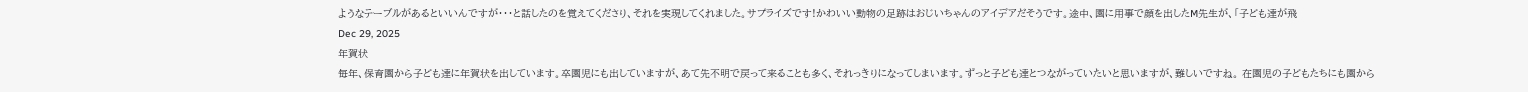ようなテーブルがあるといいんですが・・・と話したのを覚えてくださり、それを実現してくれました。サプライズです!かわいい動物の足跡はおじいちゃんのアイデアだそうです。途中、園に用事で顔を出したM先生が、「子ども達が飛
Dec 29, 2025
年賀状
毎年、保育園から子ども達に年賀状を出しています。卒園児にも出していますが、あて先不明で戻って来ることも多く、それっきりになってしまいます。ずっと子ども達とつながっていたいと思いますが、難しいですね。 在園児の子どもたちにも園から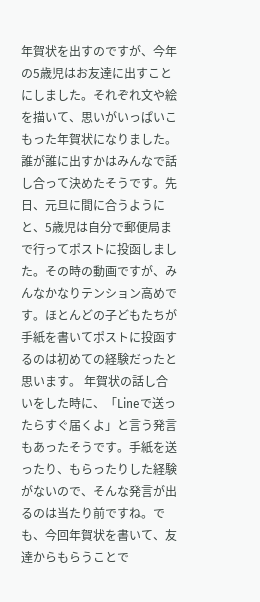年賀状を出すのですが、今年の5歳児はお友達に出すことにしました。それぞれ文や絵を描いて、思いがいっぱいこもった年賀状になりました。誰が誰に出すかはみんなで話し合って決めたそうです。先日、元旦に間に合うようにと、5歳児は自分で郵便局まで行ってポストに投函しました。その時の動画ですが、みんなかなりテンション高めです。ほとんどの子どもたちが手紙を書いてポストに投函するのは初めての経験だったと思います。 年賀状の話し合いをした時に、「Lineで送ったらすぐ届くよ」と言う発言もあったそうです。手紙を送ったり、もらったりした経験がないので、そんな発言が出るのは当たり前ですね。でも、今回年賀状を書いて、友達からもらうことで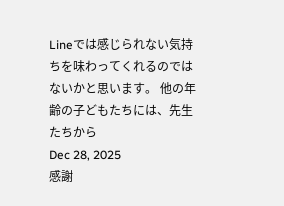Lineでは感じられない気持ちを味わってくれるのではないかと思います。 他の年齢の子どもたちには、先生たちから
Dec 28, 2025
感謝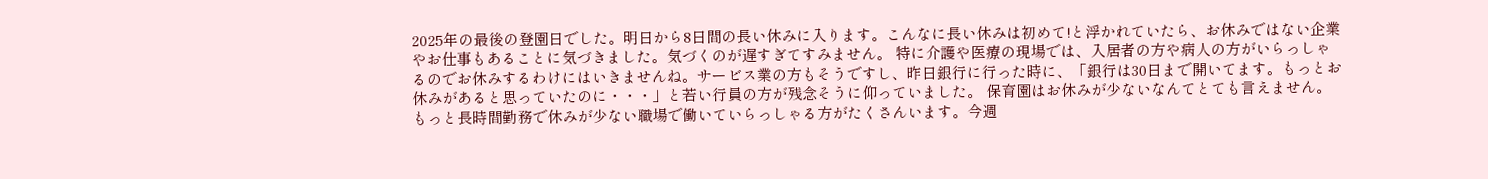2025年の最後の登園日でした。明日から8日間の長い休みに入ります。こんなに長い休みは初めて!と浮かれていたら、お休みではない企業やお仕事もあることに気づきました。気づくのが遅すぎてすみません。 特に介護や医療の現場では、入居者の方や病人の方がいらっしゃるのでお休みするわけにはいきませんね。サービス業の方もそうですし、昨日銀行に行った時に、「銀行は30日まで開いてます。もっとお休みがあると思っていたのに・・・」と若い行員の方が残念そうに仰っていました。 保育園はお休みが少ないなんてとても言えません。もっと長時間勤務で休みが少ない職場で働いていらっしゃる方がたくさんいます。今週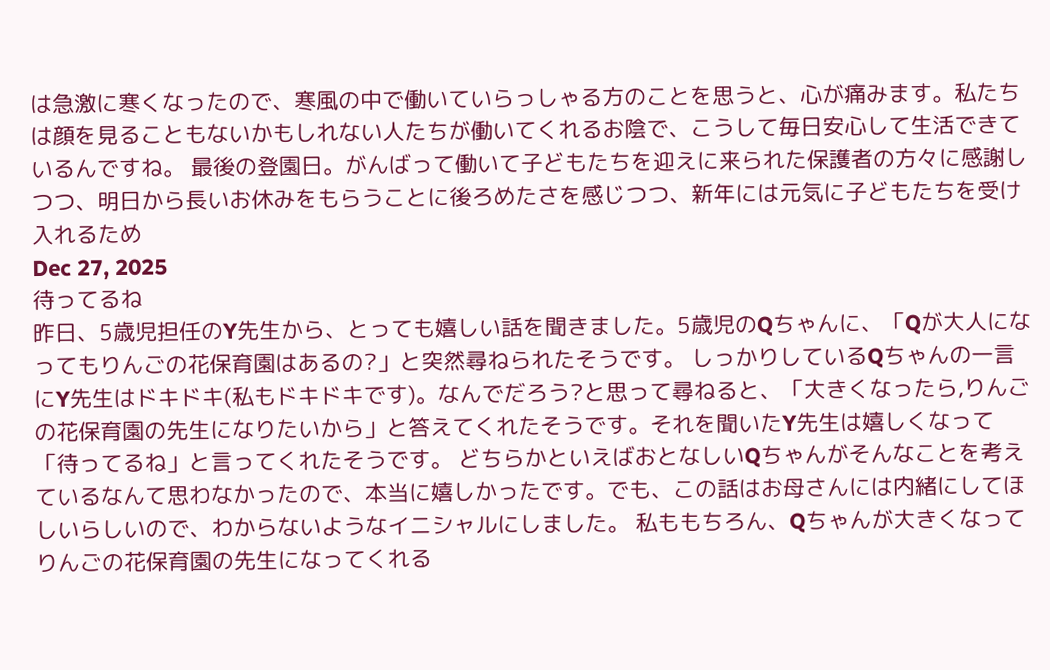は急激に寒くなったので、寒風の中で働いていらっしゃる方のことを思うと、心が痛みます。私たちは顔を見ることもないかもしれない人たちが働いてくれるお陰で、こうして毎日安心して生活できているんですね。 最後の登園日。がんばって働いて子どもたちを迎えに来られた保護者の方々に感謝しつつ、明日から長いお休みをもらうことに後ろめたさを感じつつ、新年には元気に子どもたちを受け入れるため
Dec 27, 2025
待ってるね
昨日、5歳児担任のY先生から、とっても嬉しい話を聞きました。5歳児のQちゃんに、「Qが大人になってもりんごの花保育園はあるの?」と突然尋ねられたそうです。 しっかりしているQちゃんの一言にY先生はドキドキ(私もドキドキです)。なんでだろう?と思って尋ねると、「大きくなったら,りんごの花保育園の先生になりたいから」と答えてくれたそうです。それを聞いたY先生は嬉しくなって「待ってるね」と言ってくれたそうです。 どちらかといえばおとなしいQちゃんがそんなことを考えているなんて思わなかったので、本当に嬉しかったです。でも、この話はお母さんには内緒にしてほしいらしいので、わからないようなイニシャルにしました。 私ももちろん、Qちゃんが大きくなってりんごの花保育園の先生になってくれる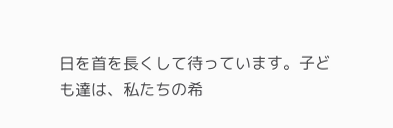日を首を長くして待っています。子ども達は、私たちの希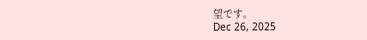望です。
Dec 26, 2025